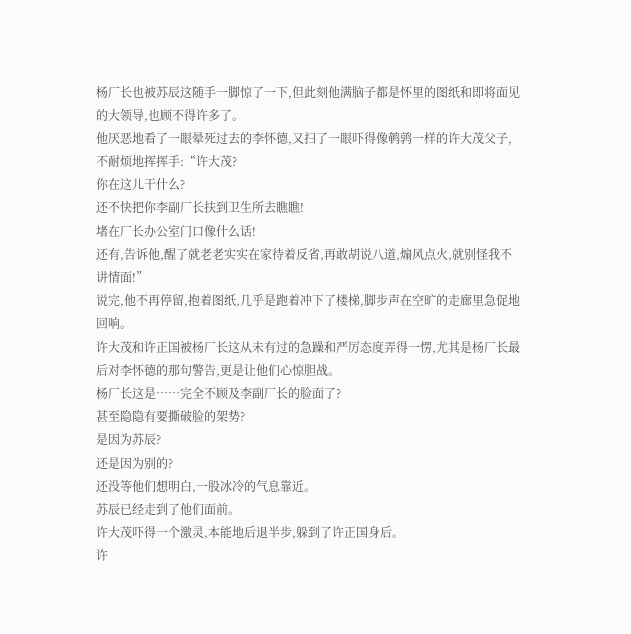杨厂长也被苏辰这随手一脚惊了一下,但此刻他满脑子都是怀里的图纸和即将面见的大领导,也顾不得许多了。
他厌恶地看了一眼晕死过去的李怀德,又扫了一眼吓得像鹌鹑一样的许大茂父子,不耐烦地挥挥手:“许大茂?
你在这儿干什么?
还不快把你李副厂长扶到卫生所去瞧瞧!
堵在厂长办公室门口像什么话!
还有,告诉他,醒了就老老实实在家待着反省,再敢胡说八道,煽风点火,就别怪我不讲情面!”
说完,他不再停留,抱着图纸,几乎是跑着冲下了楼梯,脚步声在空旷的走廊里急促地回响。
许大茂和许正国被杨厂长这从未有过的急躁和严厉态度弄得一愣,尤其是杨厂长最后对李怀德的那句警告,更是让他们心惊胆战。
杨厂长这是……完全不顾及李副厂长的脸面了?
甚至隐隐有要撕破脸的架势?
是因为苏辰?
还是因为别的?
还没等他们想明白,一股冰冷的气息靠近。
苏辰已经走到了他们面前。
许大茂吓得一个激灵,本能地后退半步,躲到了许正国身后。
许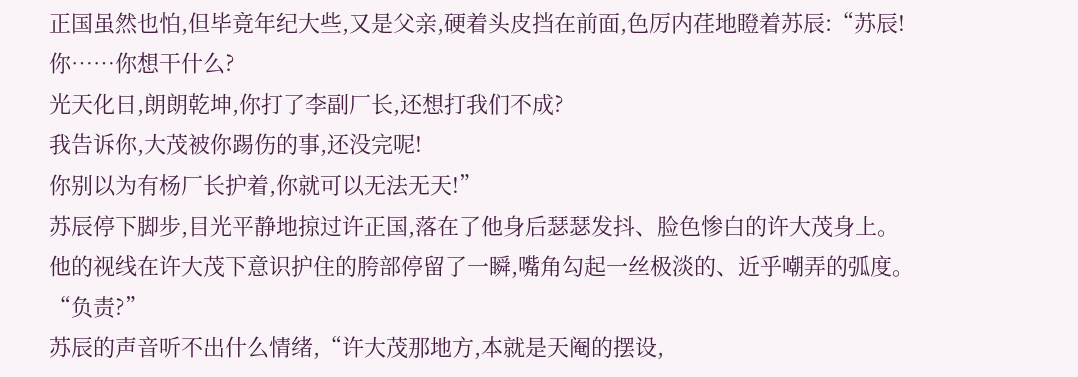正国虽然也怕,但毕竟年纪大些,又是父亲,硬着头皮挡在前面,色厉内荏地瞪着苏辰:“苏辰!
你……你想干什么?
光天化日,朗朗乾坤,你打了李副厂长,还想打我们不成?
我告诉你,大茂被你踢伤的事,还没完呢!
你别以为有杨厂长护着,你就可以无法无天!”
苏辰停下脚步,目光平静地掠过许正国,落在了他身后瑟瑟发抖、脸色惨白的许大茂身上。
他的视线在许大茂下意识护住的胯部停留了一瞬,嘴角勾起一丝极淡的、近乎嘲弄的弧度。
“负责?”
苏辰的声音听不出什么情绪,“许大茂那地方,本就是天阉的摆设,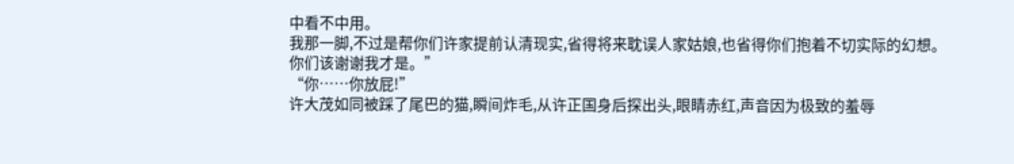中看不中用。
我那一脚,不过是帮你们许家提前认清现实,省得将来耽误人家姑娘,也省得你们抱着不切实际的幻想。
你们该谢谢我才是。”
“你……你放屁!”
许大茂如同被踩了尾巴的猫,瞬间炸毛,从许正国身后探出头,眼睛赤红,声音因为极致的羞辱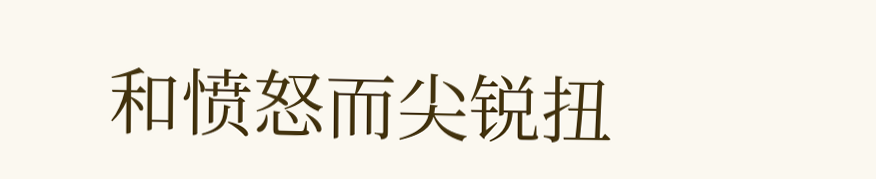和愤怒而尖锐扭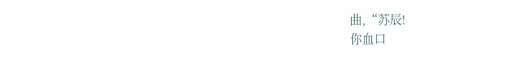曲,“苏辰!
你血口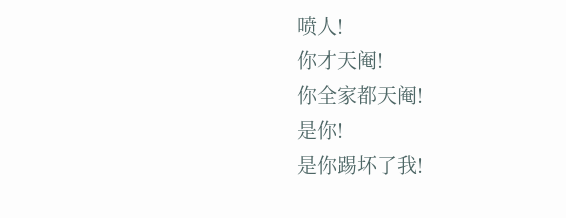喷人!
你才天阉!
你全家都天阉!
是你!
是你踢坏了我!